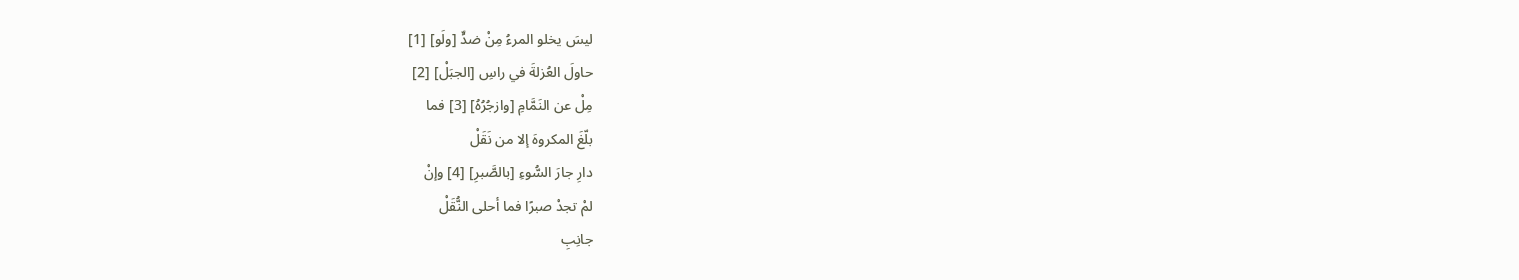ليسَ يخلو المرءُ مِنْ ضدٍّ [ولَو] [1]
حاولَ العُزلةَ في راسِ [الجبَلْ] [2]
مِلْ عن النَمَّامِ [وازجُرُهُ] [3] فما
بلّغَ المكروهَ إلا من نَقَلْ
دارِ جارَ السُّوءِ [بالصَّبرِ] [4] وإنْ
لمْ تجدْ صبرًا فما أحلى النُّقَلْ
جانِبِ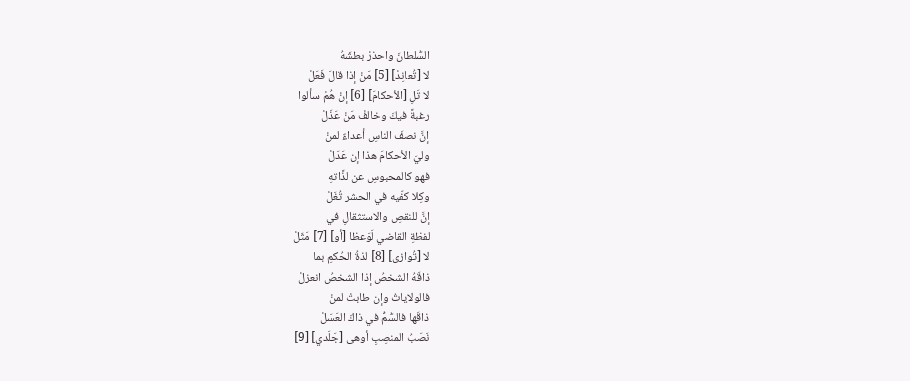السُّلطانَ واحذرْ بطشَهُ
لا [تُعانِدْ] [5] مَنْ إذا قالَ فَعَلْ
لا تَلِ [الأحكامَ] [6] إنْ هُمْ سألوا
رغبةً فيكَ وخالفْ مَنْ عَذَلْ
إنَّ نصفَ الناسِ أعداءٌ لمنْ
وليَ الأحكامَ هذا إن عَدَلْ
فهو كالمحبوسِ عن لذَّاتهِ
وكِلا كفّيه في الحشر تُغَلْ
إنَّ للنقصِ والاستثقالِ في
لفظةِ القاضي لَوَعظا [أو] [7] مَثَلْ
لا [تُوازى] [8] لذةُ الحُكمِ بما
ذاقَهُ الشخصُ إذا الشخصُ انعزلْ
فالولاياتُ وإن طابتْ لمنْ
ذاقَها فالسُّمُّ في ذاكَ العَسَلْ
نَصَبُ المنصِبِ أوهى [جَلَدي] [9]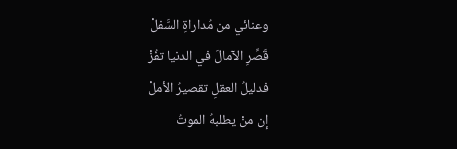وعنائي من مُداراةِ السَّفلْ
قَصِّرِ الآمالَ في الدنيا تفُزْ
فدليلُ العقلِ تقصيرُ الأملْ
إن منْ يطلبهُ الموتُ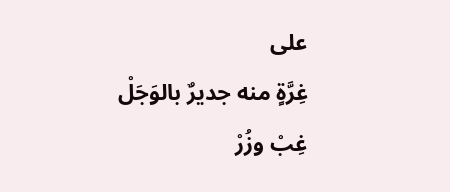على
غِرَّةٍ منه جديرٌ بالوَجَلْ
غِبْ وزُرْ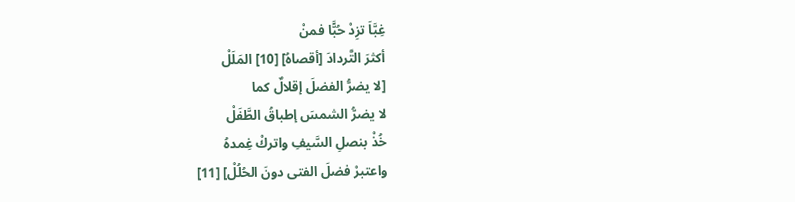غِبَّاَ تزِدْ حُبًَّا فمنْ
أكثرَ التَّردادَ [أقصاهُ] [10] المَلَلْ
[لا يضرُّ الفضلَ إقلالٌ كما
لا يضرُّ الشمسَ إطباقُ الطَّفَلْ
خُذْ بنصلِ السَّيفِ واتركْ غِمدهُ
واعتبرْ فضلَ الفتى دونَ الحُلُلْ] [11]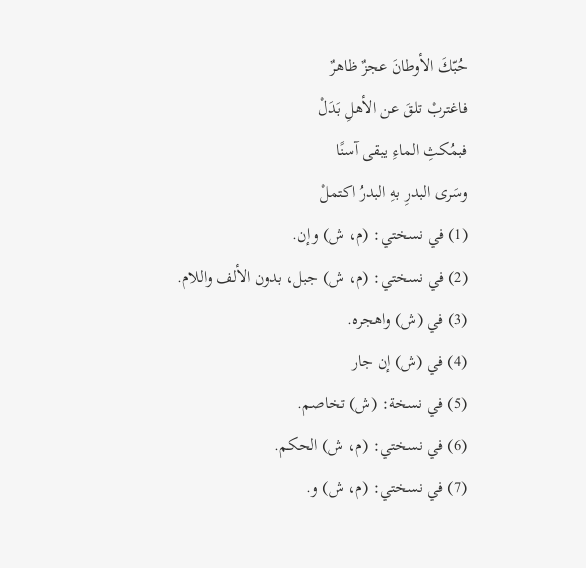حُبّكَ الأوطانَ عجزٌ ظاهرٌ
فاغتربْ تلقَ عن الأهلِ بَدَلْ
فبمُكثِ الماءِ يبقى آسنًا
وسَرى البدرِ بهِ البدرُ اكتملْ
(1) في نسختي: (م، ش) وإن.
(2) في نسختي: (م، ش) جبل، بدون الألف واللام.
(3) في (ش) واهجره.
(4) في (ش) إن جار
(5) في نسخة: (ش) تخاصم.
(6) في نسختي: (م، ش) الحكم.
(7) في نسختي: (م، ش) و.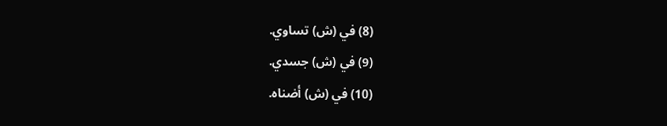(8) في (ش) تساوي.
(9) في (ش) جسدي.
(10) في (ش) أضناه.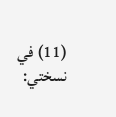(11) في نسختي: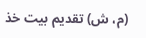(م، ش) تقديم بيت خذ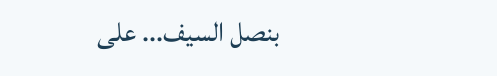بنصل السيف... على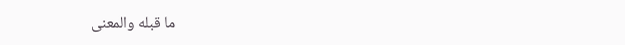ما قبله والمعنى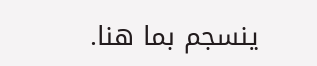ينسجم بما هنا.